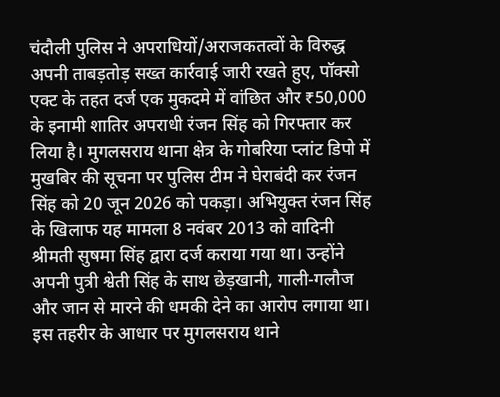चंदौली पुलिस ने अपराधियों/अराजकतत्वों के विरुद्ध अपनी ताबड़तोड़ सख्त कार्रवाई जारी रखते हुए, पॉक्सो एक्ट के तहत दर्ज एक मुकदमे में वांछित और ₹50,000 के इनामी शातिर अपराधी रंजन सिंह को गिरफ्तार कर लिया है। मुगलसराय थाना क्षेत्र के गोबरिया प्लांट डिपो में मुखबिर की सूचना पर पुलिस टीम ने घेराबंदी कर रंजन सिंह को 20 जून 2026 को पकड़ा। अभियुक्त रंजन सिंह के खिलाफ यह मामला 8 नवंबर 2013 को वादिनी श्रीमती सुषमा सिंह द्वारा दर्ज कराया गया था। उन्होंने अपनी पुत्री श्वेती सिंह के साथ छेड़खानी, गाली-गलौज और जान से मारने की धमकी देने का आरोप लगाया था। इस तहरीर के आधार पर मुगलसराय थाने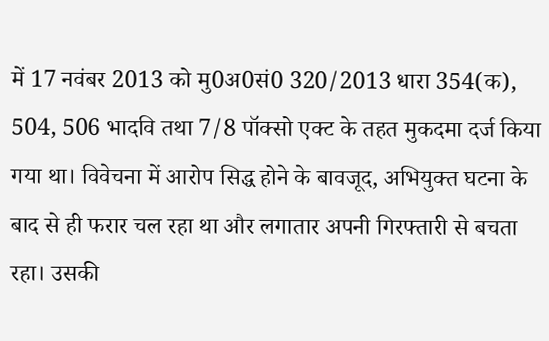में 17 नवंबर 2013 को मु0अ0सं0 320/2013 धारा 354(क), 504, 506 भादवि तथा 7/8 पॉक्सो एक्ट के तहत मुकदमा दर्ज किया गया था। विवेचना में आरोप सिद्ध होने के बावजूद, अभियुक्त घटना के बाद से ही फरार चल रहा था और लगातार अपनी गिरफ्तारी से बचता रहा। उसकी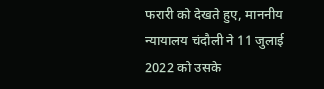फरारी को देखते हुए, माननीय न्यायालय चंदौली ने 11 जुलाई 2022 को उसके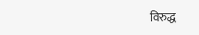विरुद्ध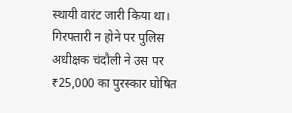स्थायी वारंट जारी किया था। गिरफ्तारी न होने पर पुलिस अधीक्षक चंदौली ने उस पर ₹25,000 का पुरस्कार घोषित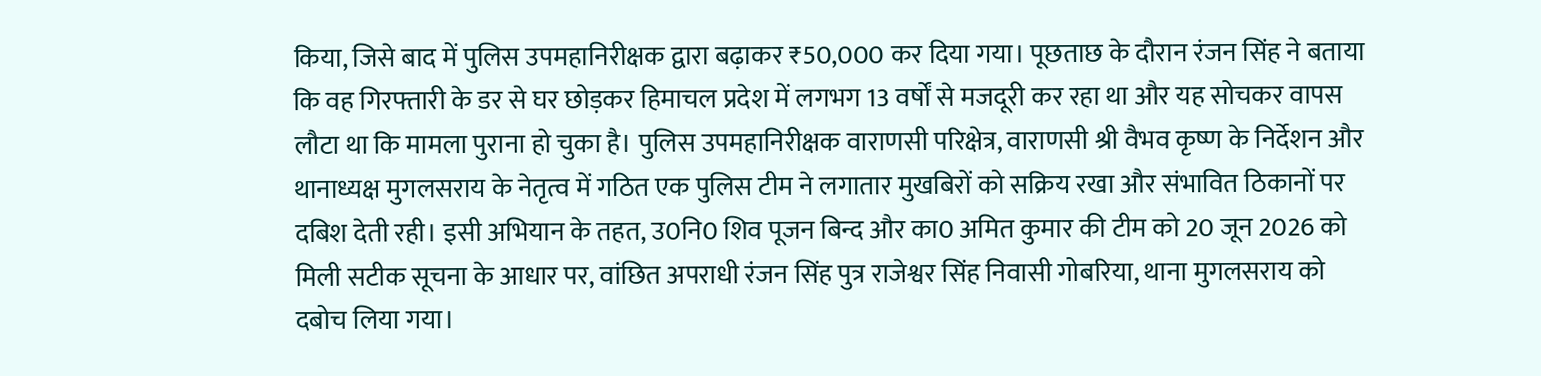किया, जिसे बाद में पुलिस उपमहानिरीक्षक द्वारा बढ़ाकर ₹50,000 कर दिया गया। पूछताछ के दौरान रंजन सिंह ने बताया कि वह गिरफ्तारी के डर से घर छोड़कर हिमाचल प्रदेश में लगभग 13 वर्षों से मजदूरी कर रहा था और यह सोचकर वापस लौटा था कि मामला पुराना हो चुका है। पुलिस उपमहानिरीक्षक वाराणसी परिक्षेत्र, वाराणसी श्री वैभव कृष्ण के निर्देशन और थानाध्यक्ष मुगलसराय के नेतृत्व में गठित एक पुलिस टीम ने लगातार मुखबिरों को सक्रिय रखा और संभावित ठिकानों पर दबिश देती रही। इसी अभियान के तहत, उ0नि0 शिव पूजन बिन्द और का0 अमित कुमार की टीम को 20 जून 2026 को मिली सटीक सूचना के आधार पर, वांछित अपराधी रंजन सिंह पुत्र राजेश्वर सिंह निवासी गोबरिया, थाना मुगलसराय को दबोच लिया गया।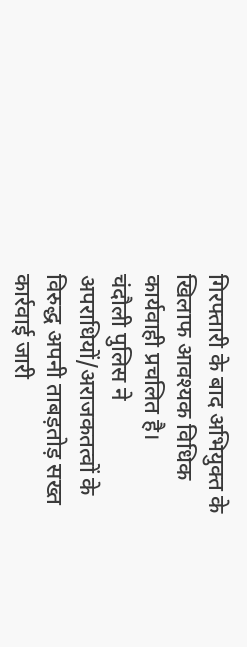गिरफ्तारी के बाद अभियुक्त के खिलाफ आवश्यक विधिक कार्यवाही प्रचलित है।
चंदौली पुलिस ने अपराधियों/अराजकतत्वों के विरुद्ध अपनी ताबड़तोड़ सख्त कार्रवाई जारी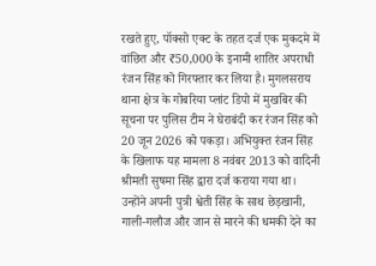रखते हुए, पॉक्सो एक्ट के तहत दर्ज एक मुकदमे में वांछित और ₹50,000 के इनामी शातिर अपराधी रंजन सिंह को गिरफ्तार कर लिया है। मुगलसराय थाना क्षेत्र के गोबरिया प्लांट डिपो में मुखबिर की सूचना पर पुलिस टीम ने घेराबंदी कर रंजन सिंह को 20 जून 2026 को पकड़ा। अभियुक्त रंजन सिंह के खिलाफ यह मामला 8 नवंबर 2013 को वादिनी श्रीमती सुषमा सिंह द्वारा दर्ज कराया गया था। उन्होंने अपनी पुत्री श्वेती सिंह के साथ छेड़खानी, गाली-गलौज और जान से मारने की धमकी देने का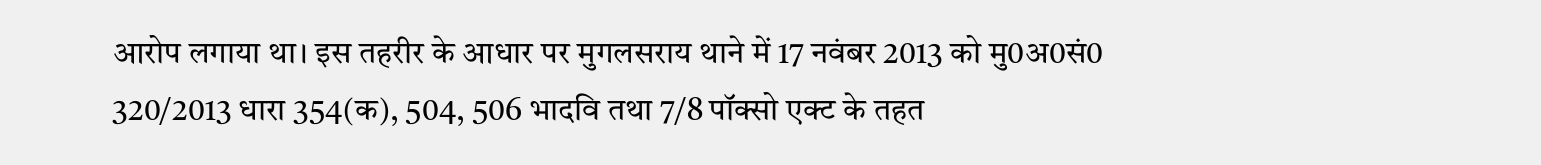आरोप लगाया था। इस तहरीर के आधार पर मुगलसराय थाने में 17 नवंबर 2013 को मु0अ0सं0 320/2013 धारा 354(क), 504, 506 भादवि तथा 7/8 पॉक्सो एक्ट के तहत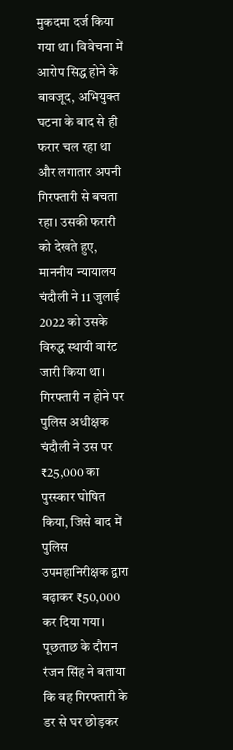मुकदमा दर्ज किया गया था। विवेचना में आरोप सिद्ध होने के बावजूद, अभियुक्त घटना के बाद से ही फरार चल रहा था और लगातार अपनी गिरफ्तारी से बचता रहा। उसकी फरारी को देखते हुए, माननीय न्यायालय चंदौली ने 11 जुलाई 2022 को उसके विरुद्ध स्थायी वारंट जारी किया था। गिरफ्तारी न होने पर पुलिस अधीक्षक चंदौली ने उस पर ₹25,000 का पुरस्कार घोषित किया, जिसे बाद में पुलिस उपमहानिरीक्षक द्वारा बढ़ाकर ₹50,000 कर दिया गया। पूछताछ के दौरान रंजन सिंह ने बताया कि वह गिरफ्तारी के डर से घर छोड़कर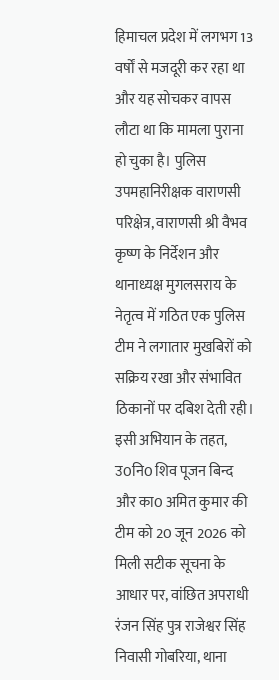हिमाचल प्रदेश में लगभग 13 वर्षों से मजदूरी कर रहा था और यह सोचकर वापस लौटा था कि मामला पुराना हो चुका है। पुलिस उपमहानिरीक्षक वाराणसी परिक्षेत्र, वाराणसी श्री वैभव कृष्ण के निर्देशन और थानाध्यक्ष मुगलसराय के नेतृत्व में गठित एक पुलिस टीम ने लगातार मुखबिरों को सक्रिय रखा और संभावित ठिकानों पर दबिश देती रही। इसी अभियान के तहत, उ0नि0 शिव पूजन बिन्द और का0 अमित कुमार की टीम को 20 जून 2026 को मिली सटीक सूचना के आधार पर, वांछित अपराधी रंजन सिंह पुत्र राजेश्वर सिंह निवासी गोबरिया, थाना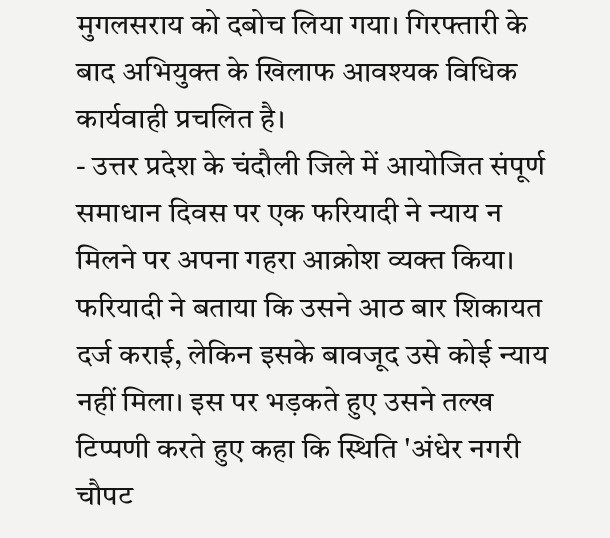मुगलसराय को दबोच लिया गया। गिरफ्तारी के बाद अभियुक्त के खिलाफ आवश्यक विधिक कार्यवाही प्रचलित है।
- उत्तर प्रदेश के चंदौली जिले में आयोजित संपूर्ण समाधान दिवस पर एक फरियादी ने न्याय न मिलने पर अपना गहरा आक्रोश व्यक्त किया। फरियादी ने बताया कि उसने आठ बार शिकायत दर्ज कराई, लेकिन इसके बावजूद उसे कोई न्याय नहीं मिला। इस पर भड़कते हुए उसने तल्ख टिप्पणी करते हुए कहा कि स्थिति 'अंधेर नगरी चौपट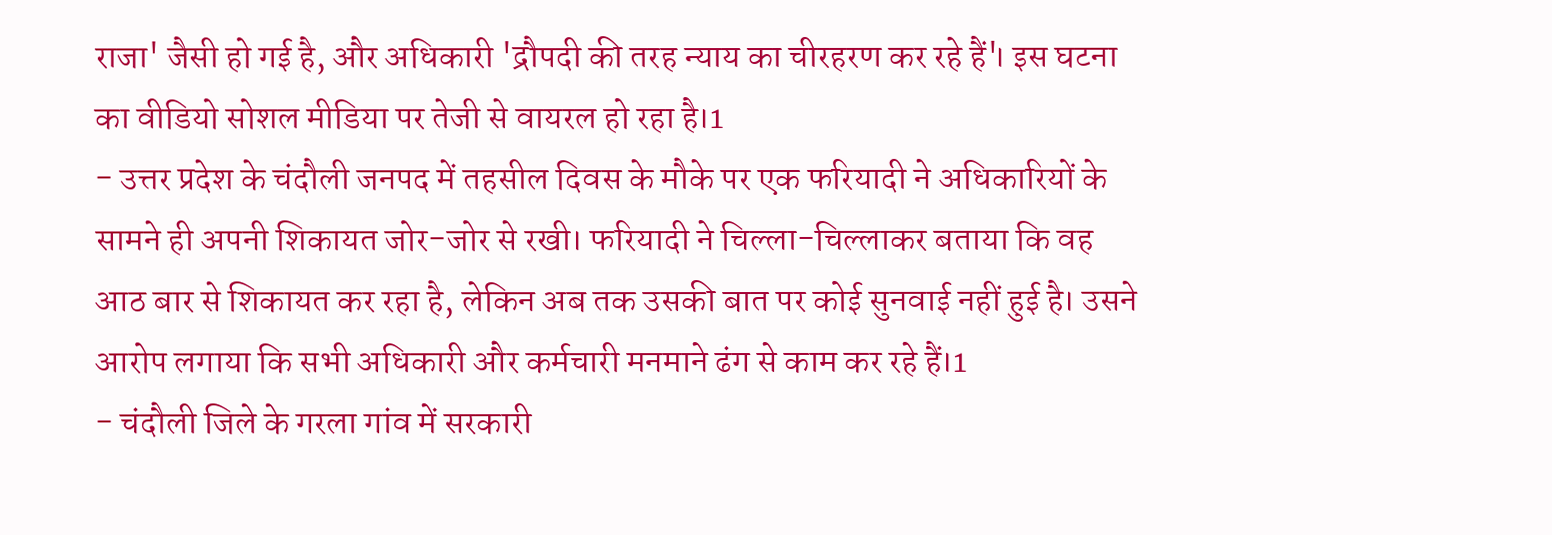राजा' जैसी हो गई है, और अधिकारी 'द्रौपदी की तरह न्याय का चीरहरण कर रहे हैं'। इस घटना का वीडियो सोशल मीडिया पर तेजी से वायरल हो रहा है।1
- उत्तर प्रदेश के चंदौली जनपद में तहसील दिवस के मौके पर एक फरियादी ने अधिकारियों के सामने ही अपनी शिकायत जोर-जोर से रखी। फरियादी ने चिल्ला-चिल्लाकर बताया कि वह आठ बार से शिकायत कर रहा है, लेकिन अब तक उसकी बात पर कोई सुनवाई नहीं हुई है। उसने आरोप लगाया कि सभी अधिकारी और कर्मचारी मनमाने ढंग से काम कर रहे हैं।1
- चंदौली जिले के गरला गांव में सरकारी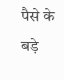पैसे के बड़े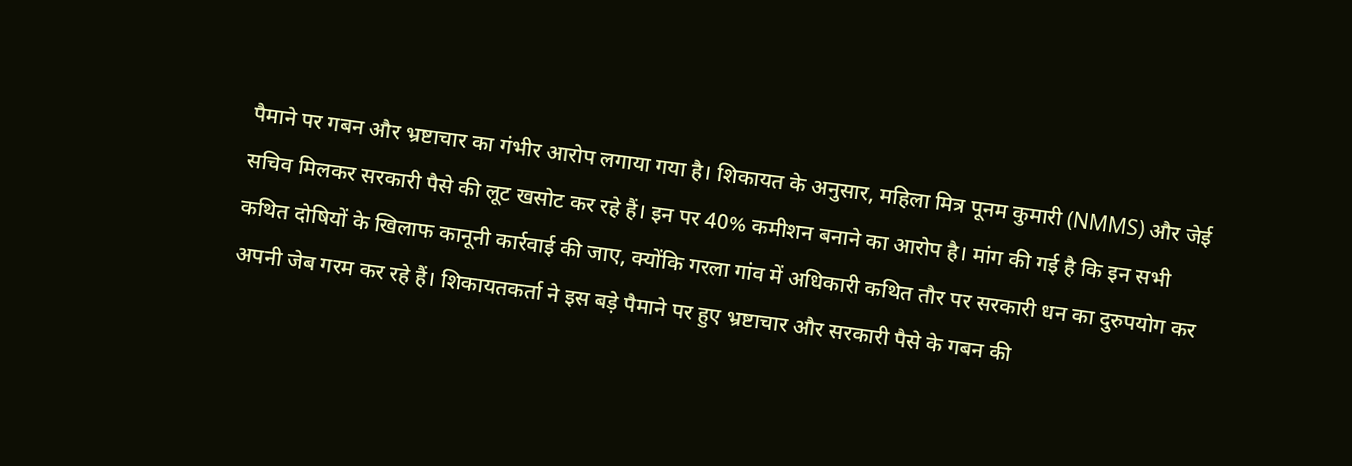पैमाने पर गबन और भ्रष्टाचार का गंभीर आरोप लगाया गया है। शिकायत के अनुसार, महिला मित्र पूनम कुमारी (NMMS) और जेई सचिव मिलकर सरकारी पैसे की लूट खसोट कर रहे हैं। इन पर 40% कमीशन बनाने का आरोप है। मांग की गई है कि इन सभी कथित दोषियों के खिलाफ कानूनी कार्रवाई की जाए, क्योंकि गरला गांव में अधिकारी कथित तौर पर सरकारी धन का दुरुपयोग कर अपनी जेब गरम कर रहे हैं। शिकायतकर्ता ने इस बड़े पैमाने पर हुए भ्रष्टाचार और सरकारी पैसे के गबन की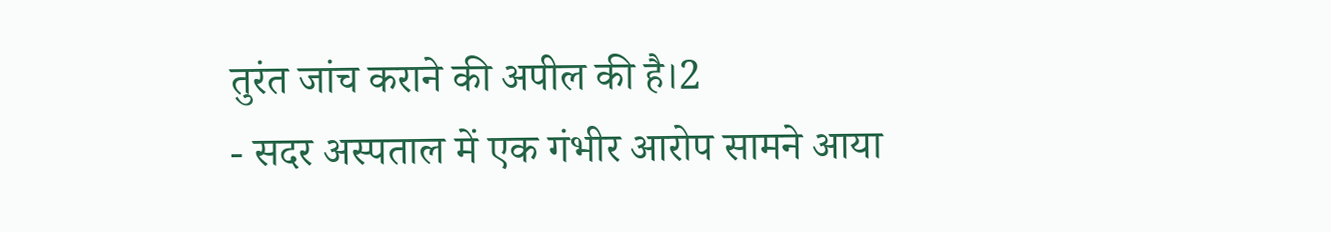तुरंत जांच कराने की अपील की है।2
- सदर अस्पताल में एक गंभीर आरोप सामने आया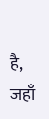है, जहाँ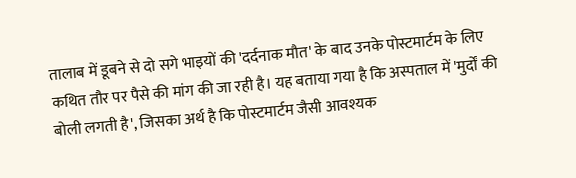तालाब में डूबने से दो सगे भाइयों की 'दर्दनाक मौत' के बाद उनके पोस्टमार्टम के लिए कथित तौर पर पैसे की मांग की जा रही है। यह बताया गया है कि अस्पताल में 'मुर्दों की बोली लगती है', जिसका अर्थ है कि पोस्टमार्टम जैसी आवश्यक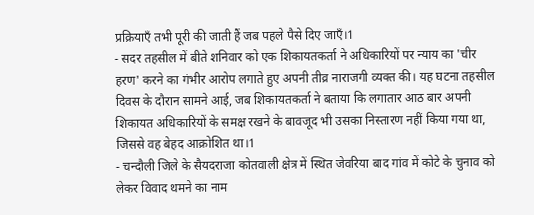प्रक्रियाएँ तभी पूरी की जाती हैं जब पहले पैसे दिए जाएँ।1
- सदर तहसील में बीते शनिवार को एक शिकायतकर्ता ने अधिकारियों पर न्याय का 'चीर हरण' करने का गंभीर आरोप लगाते हुए अपनी तीव्र नाराजगी व्यक्त की। यह घटना तहसील दिवस के दौरान सामने आई, जब शिकायतकर्ता ने बताया कि लगातार आठ बार अपनी शिकायत अधिकारियों के समक्ष रखने के बावजूद भी उसका निस्तारण नहीं किया गया था, जिससे वह बेहद आक्रोशित था।1
- चन्दौली जिले के सैयदराजा कोतवाली क्षेत्र में स्थित जेवरिया बाद गांव में कोटे के चुनाव को लेकर विवाद थमने का नाम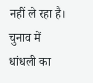नहीं ले रहा है। चुनाव में धांधली का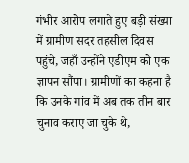गंभीर आरोप लगाते हुए बड़ी संख्या में ग्रामीण सदर तहसील दिवस पहुंचे, जहाँ उन्होंने एडीएम को एक ज्ञापन सौंपा। ग्रामीणों का कहना है कि उनके गांव में अब तक तीन बार चुनाव कराए जा चुके थे,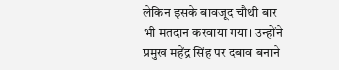लेकिन इसके बावजूद चौथी बार भी मतदान करवाया गया। उन्होंने प्रमुख महेंद्र सिंह पर दबाव बनाने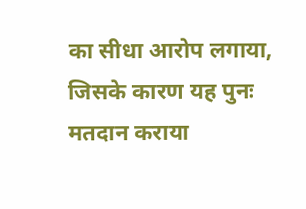का सीधा आरोप लगाया, जिसके कारण यह पुनः मतदान कराया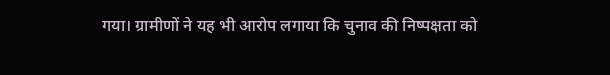गया। ग्रामीणों ने यह भी आरोप लगाया कि चुनाव की निष्पक्षता को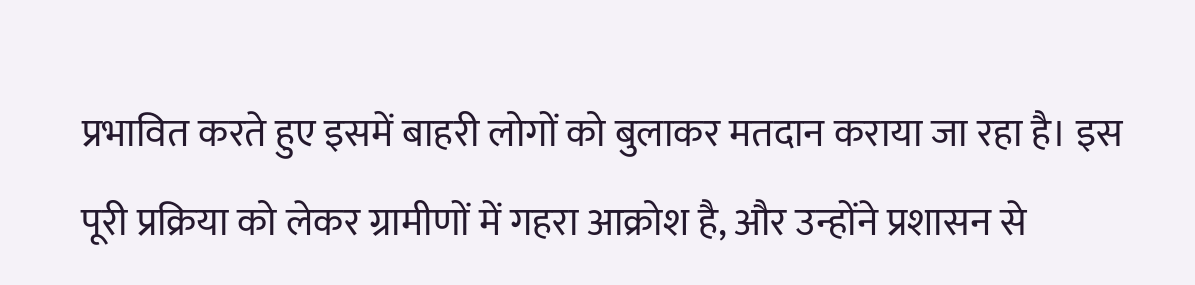प्रभावित करते हुए इसमें बाहरी लोगों को बुलाकर मतदान कराया जा रहा है। इस पूरी प्रक्रिया को लेकर ग्रामीणों में गहरा आक्रोश है, और उन्होंने प्रशासन से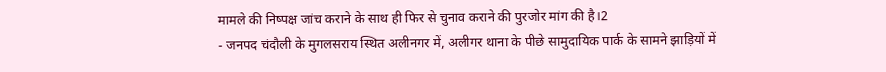मामले की निष्पक्ष जांच कराने के साथ ही फिर से चुनाव कराने की पुरजोर मांग की है।2
- जनपद चंदौली के मुगलसराय स्थित अलीनगर में, अलीगर थाना के पीछे सामुदायिक पार्क के सामने झाड़ियों में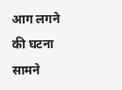आग लगने की घटना सामने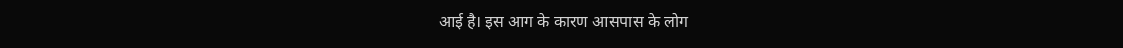आई है। इस आग के कारण आसपास के लोग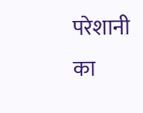परेशानी का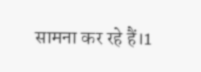सामना कर रहे हैं।1